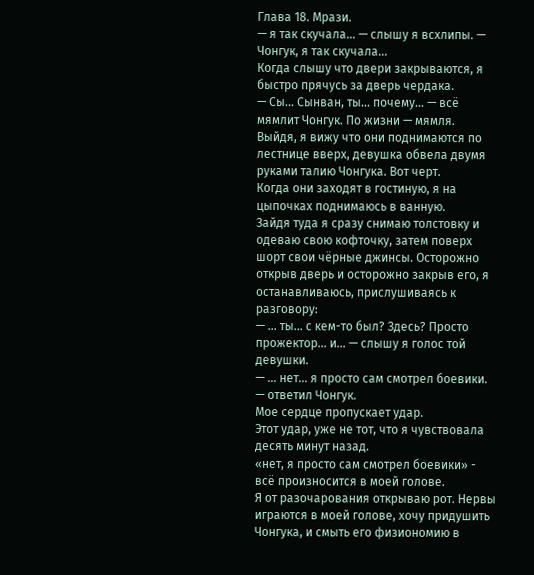Глава 18. Мрази.
— я так скучала... — слышу я всхлипы. — Чонгук, я так скучала...
Когда слышу что двери закрываются, я быстро прячусь за дверь чердака.
— Сы... Сынван, ты... почему... — всё мямлит Чонгук. По жизни — мямля.
Выйдя, я вижу что они поднимаются по лестнице вверх, девушка обвела двумя руками талию Чонгука. Вот черт.
Когда они заходят в гостиную, я на цыпочках поднимаюсь в ванную.
Зайдя туда я сразу снимаю толстовку и одеваю свою кофточку, затем поверх шорт свои чёрные джинсы. Осторожно открыв дверь и осторожно закрыв его, я останавливаюсь, прислушиваясь к разговору:
— ... ты... с кем-то был? Здесь? Просто прожектор... и... — слышу я голос той девушки.
— ... нет... я просто сам смотрел боевики. — ответил Чонгук.
Мое сердце пропускает удар.
Этот удар, уже не тот, что я чувствовала десять минут назад.
«нет, я просто сам смотрел боевики» - всё произносится в моей голове.
Я от разочарования открываю рот. Нервы играются в моей голове, хочу придушить Чонгука, и смыть его физиономию в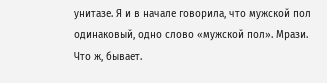унитазе. Я и в начале говорила, что мужской пол одинаковый, одно слово «мужской пол». Мрази.
Что ж, бывает.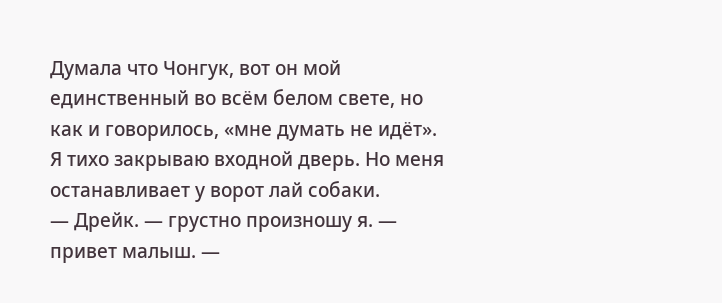Думала что Чонгук, вот он мой единственный во всём белом свете, но как и говорилось, «мне думать не идёт».
Я тихо закрываю входной дверь. Но меня останавливает у ворот лай собаки.
— Дрейк. — грустно произношу я. — привет малыш. —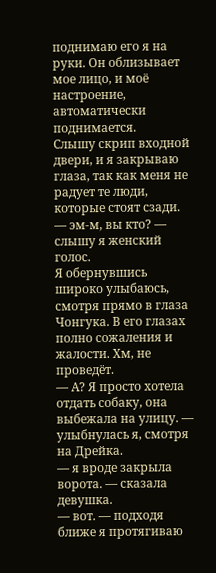поднимаю его я на руки. Он облизывает мое лицо, и моё настроение, автоматически поднимается.
Слышу скрип входной двери, и я закрываю глаза, так как меня не радует те люди, которые стоят сзади.
— эм-м, вы кто? — слышу я женский голос.
Я обернувшись широко улыбаюсь, смотря прямо в глаза Чонгука. В его глазах полно сожаления и жалости. Хм, не проведёт.
— А? Я просто хотела отдать собаку, она выбежала на улицу. — улыбнулась я, смотря на Дрейка.
— я вроде закрыла ворота. — сказала девушка.
— вот. — подходя ближе я протягиваю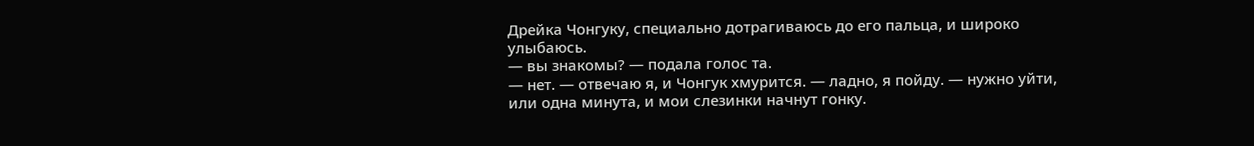Дрейка Чонгуку, специально дотрагиваюсь до его пальца, и широко улыбаюсь.
— вы знакомы? — подала голос та.
— нет. — отвечаю я, и Чонгук хмурится. — ладно, я пойду. — нужно уйти, или одна минута, и мои слезинки начнут гонку.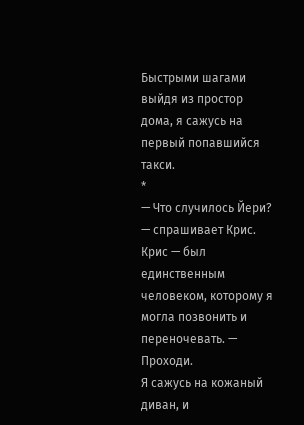Быстрыми шагами выйдя из простор дома, я сажусь на первый попавшийся такси.
*
— Что случилось Йери? — спрашивает Крис. Крис — был единственным человеком, которому я могла позвонить и переночевать. — Проходи.
Я сажусь на кожаный диван, и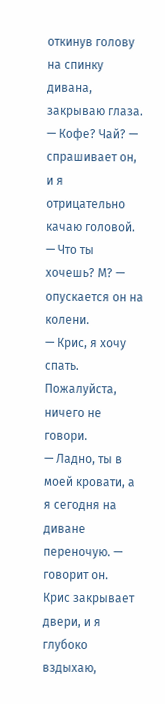откинув голову на спинку дивана, закрываю глаза.
— Кофе? Чай? — спрашивает он, и я отрицательно качаю головой. — Что ты хочешь? М? — опускается он на колени.
— Крис, я хочу спать. Пожалуйста, ничего не говори.
— Ладно, ты в моей кровати, а я сегодня на диване переночую. — говорит он.
Крис закрывает двери, и я глубоко вздыхаю,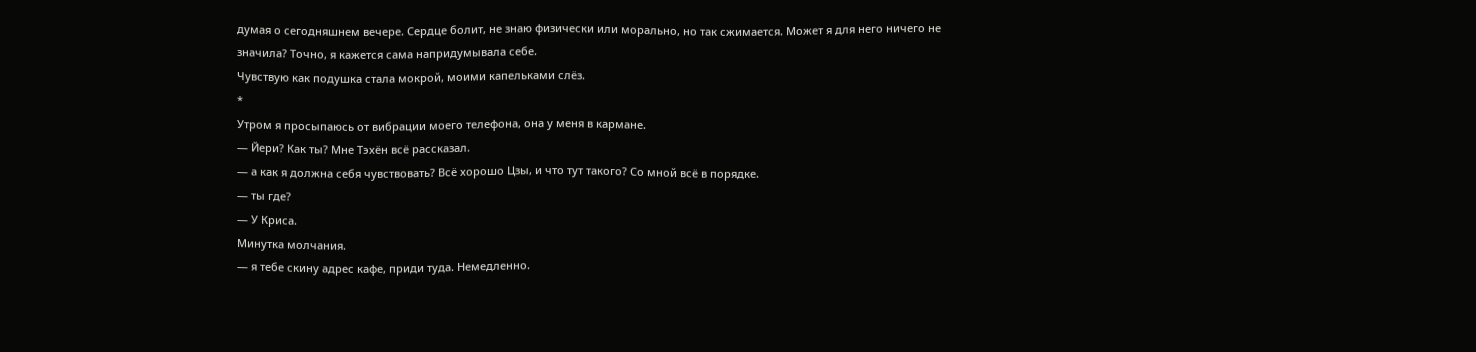думая о сегодняшнем вечере. Сердце болит, не знаю физически или морально, но так сжимается. Может я для него ничего не значила? Точно, я кажется сама напридумывала себе.
Чувствую как подушка стала мокрой, моими капельками слёз.
*
Утром я просыпаюсь от вибрации моего телефона, она у меня в кармане.
— Йери? Как ты? Мне Тэхён всё рассказал.
— а как я должна себя чувствовать? Всё хорошо Цзы, и что тут такого? Со мной всё в порядке.
— ты где?
— У Криса.
Минутка молчания.
— я тебе скину адрес кафе, приди туда. Немедленно.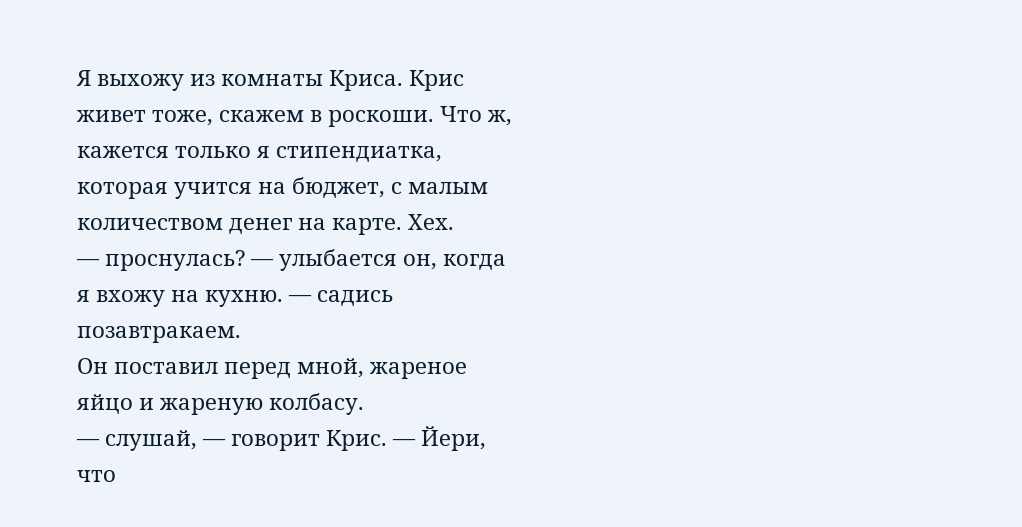Я выхожу из комнаты Криса. Крис живет тоже, скажем в роскоши. Что ж, кажется только я стипендиатка, которая учится на бюджет, с малым количеством денег на карте. Хех.
— проснулась? — улыбается он, когда я вхожу на кухню. — садись позавтракаем.
Он поставил перед мной, жареное яйцо и жареную колбасу.
— слушай, — говорит Крис. — Йери, что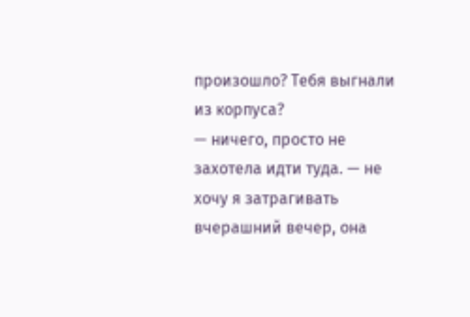произошло? Тебя выгнали из корпуса?
— ничего, просто не захотела идти туда. — не хочу я затрагивать вчерашний вечер, она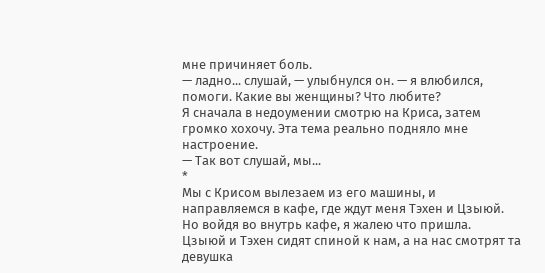мне причиняет боль.
— ладно... слушай, — улыбнулся он. — я влюбился, помоги. Какие вы женщины? Что любите?
Я сначала в недоумении смотрю на Криса, затем громко хохочу. Эта тема реально подняло мне настроение.
— Так вот слушай, мы...
*
Мы с Крисом вылезаем из его машины, и направляемся в кафе, где ждут меня Тэхен и Цзыюй.
Но войдя во внутрь кафе, я жалею что пришла.
Цзыюй и Тэхен сидят спиной к нам, а на нас смотрят та девушка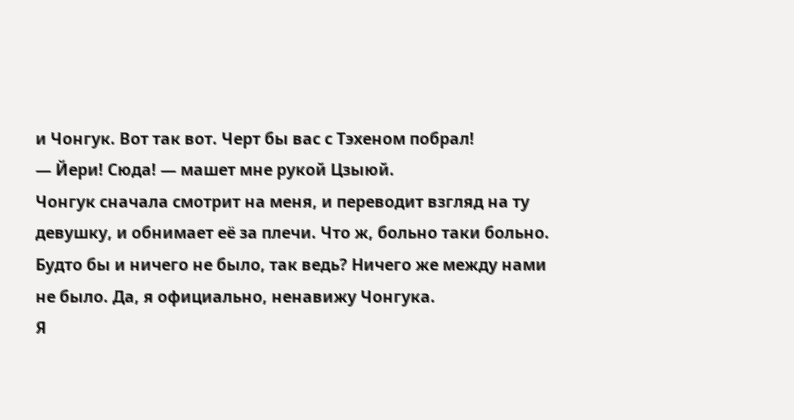и Чонгук. Вот так вот. Черт бы вас с Тэхеном побрал!
— Йери! Сюда! — машет мне рукой Цзыюй.
Чонгук сначала смотрит на меня, и переводит взгляд на ту девушку, и обнимает её за плечи. Что ж, больно таки больно. Будто бы и ничего не было, так ведь? Ничего же между нами не было. Да, я официально, ненавижу Чонгука.
Я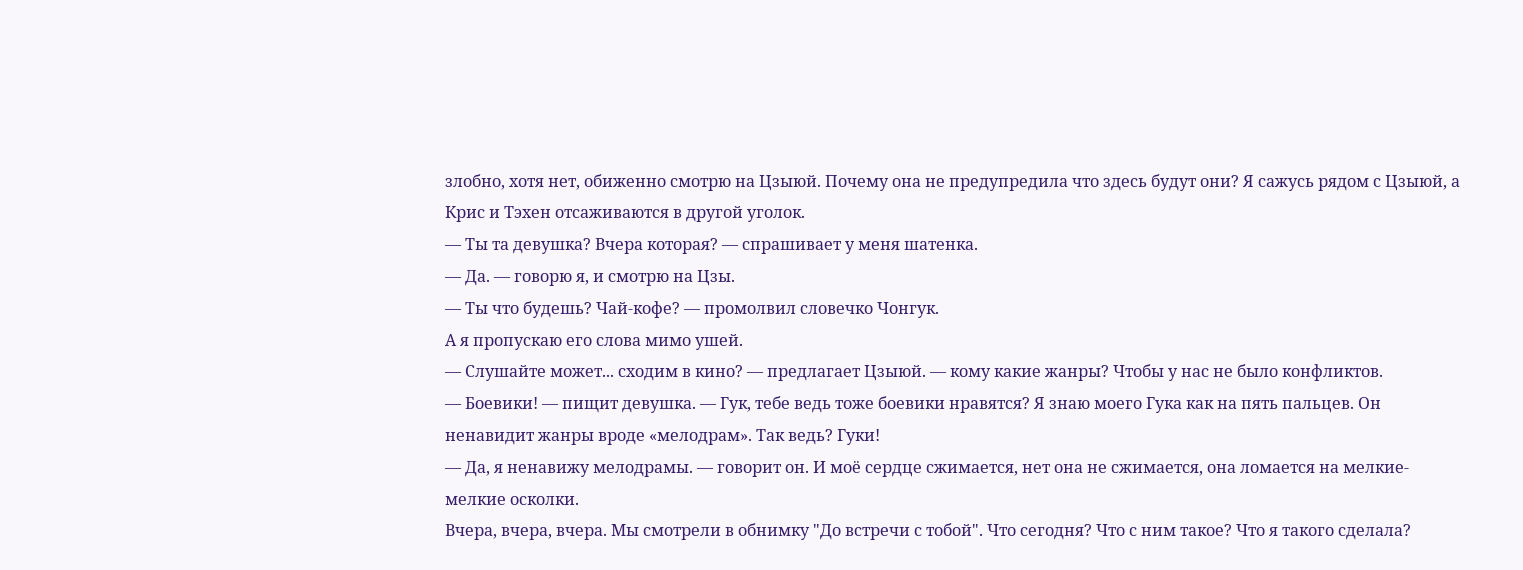злобно, хотя нет, обиженно смотрю на Цзыюй. Почему она не предупредила что здесь будут они? Я сажусь рядом с Цзыюй, а Крис и Тэхен отсаживаются в другой уголок.
— Ты та девушка? Вчера которая? — спрашивает у меня шатенка.
— Да. — говорю я, и смотрю на Цзы.
— Ты что будешь? Чай-кофе? — промолвил словечко Чонгук.
А я пропускаю его слова мимо ушей.
— Слушайте может... сходим в кино? — предлагает Цзыюй. — кому какие жанры? Чтобы у нас не было конфликтов.
— Боевики! — пищит девушка. — Гук, тебе ведь тоже боевики нравятся? Я знаю моего Гука как на пять пальцев. Он ненавидит жанры вроде «мелодрам». Так ведь? Гуки!
— Да, я ненавижу мелодрамы. — говорит он. И моё сердце сжимается, нет она не сжимается, она ломается на мелкие-мелкие осколки.
Вчера, вчера, вчера. Мы смотрели в обнимку "До встречи с тобой". Что сегодня? Что с ним такое? Что я такого сделала?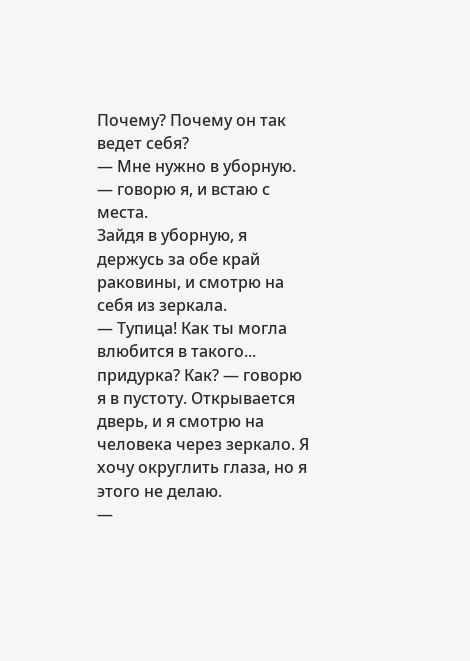Почему? Почему он так ведет себя?
— Мне нужно в уборную. — говорю я, и встаю с места.
Зайдя в уборную, я держусь за обе край раковины, и смотрю на себя из зеркала.
— Тупица! Как ты могла влюбится в такого... придурка? Как? — говорю я в пустоту. Открывается дверь, и я смотрю на человека через зеркало. Я хочу округлить глаза, но я этого не делаю.
—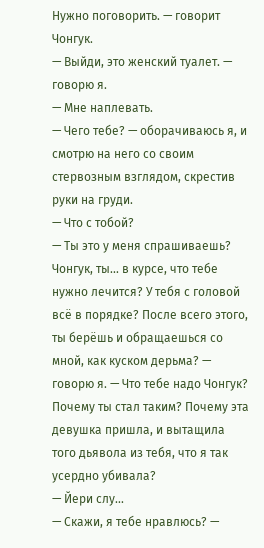Нужно поговорить. — говорит Чонгук.
— Выйди, это женский туалет. — говорю я.
— Мне наплевать.
— Чего тебе? — оборачиваюсь я, и смотрю на него со своим стервозным взглядом, скрестив руки на груди.
— Что с тобой?
— Ты это у меня спрашиваешь? Чонгук, ты... в курсе, что тебе нужно лечится? У тебя с головой всё в порядке? После всего этого, ты берёшь и обращаешься со мной, как куском дерьма? — говорю я. — Что тебе надо Чонгук? Почему ты стал таким? Почему эта девушка пришла, и вытащила того дьявола из тебя, что я так усердно убивала?
— Йери слу...
— Скажи, я тебе нравлюсь? —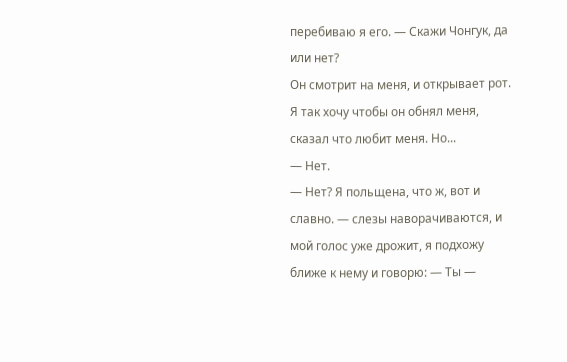перебиваю я его. — Скажи Чонгук, да или нет?
Он смотрит на меня, и открывает рот. Я так хочу чтобы он обнял меня, сказал что любит меня. Но...
— Нет.
— Нет? Я польщена, что ж, вот и славно. — слезы наворачиваются, и мой голос уже дрожит, я подхожу ближе к нему и говорю: — Ты —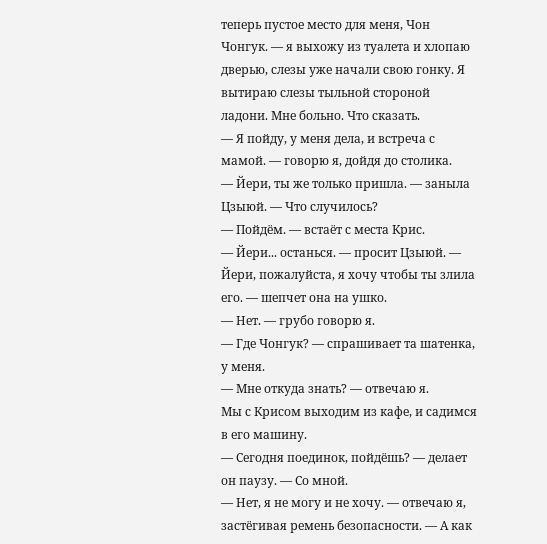теперь пустое место для меня, Чон Чонгук. — я выхожу из туалета и хлопаю дверью, слезы уже начали свою гонку. Я вытираю слезы тыльной стороной ладони. Мне больно. Что сказать.
— Я пойду, у меня дела, и встреча с мамой. — говорю я, дойдя до столика.
— Йери, ты же только пришла. — заныла Цзыюй. — Что случилось?
— Пойдём. — встаёт с места Крис.
— Йери... останься. — просит Цзыюй. — Йери, пожалуйста, я хочу чтобы ты злила его. — шепчет она на ушко.
— Нет. — грубо говорю я.
— Где Чонгук? — спрашивает та шатенка, у меня.
— Мне откуда знать? — отвечаю я.
Мы с Крисом выходим из кафе, и садимся в его машину.
— Сегодня поединок, пойдёшь? — делает он паузу. — Со мной.
— Нет, я не могу и не хочу. — отвечаю я, застёгивая ремень безопасности. — А как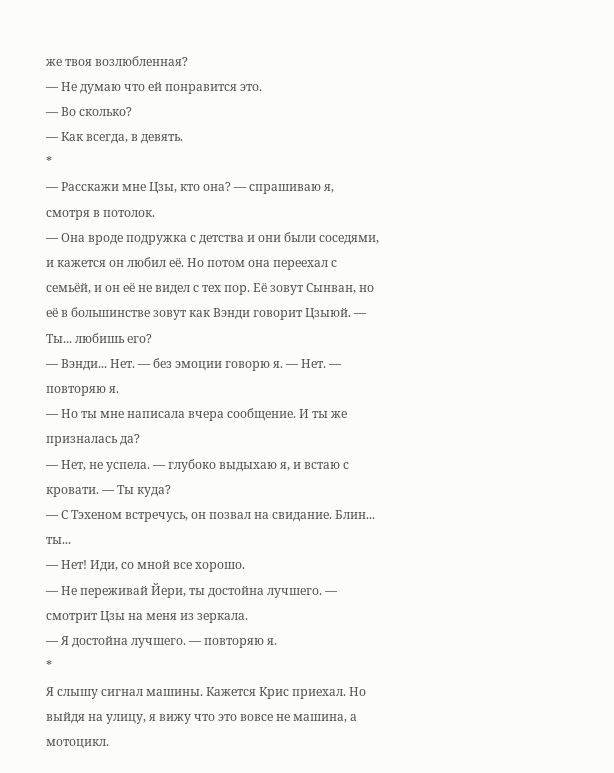же твоя возлюбленная?
— Не думаю что ей понравится это.
— Во сколько?
— Как всегда, в девять.
*
— Расскажи мне Цзы, кто она? — спрашиваю я, смотря в потолок.
— Она вроде подружка с детства и они были соседями, и кажется он любил её. Но потом она переехал с семьёй, и он её не видел с тех пор. Её зовут Сынван, но её в большинстве зовут как Вэнди говорит Цзыюй. — Ты... любишь его?
— Вэнди... Нет. — без эмоции говорю я. — Нет. — повторяю я.
— Но ты мне написала вчера сообщение. И ты же призналась да?
— Нет, не успела. — глубоко выдыхаю я, и встаю с кровати. — Ты куда?
— С Тэхеном встречусь, он позвал на свидание. Блин... ты...
— Нет! Иди, со мной все хорошо.
— Не переживай Йери, ты достойна лучшего. — смотрит Цзы на меня из зеркала.
— Я достойна лучшего. — повторяю я.
*
Я слышу сигнал машины. Кажется Крис приехал. Но выйдя на улицу, я вижу что это вовсе не машина, а мотоцикл.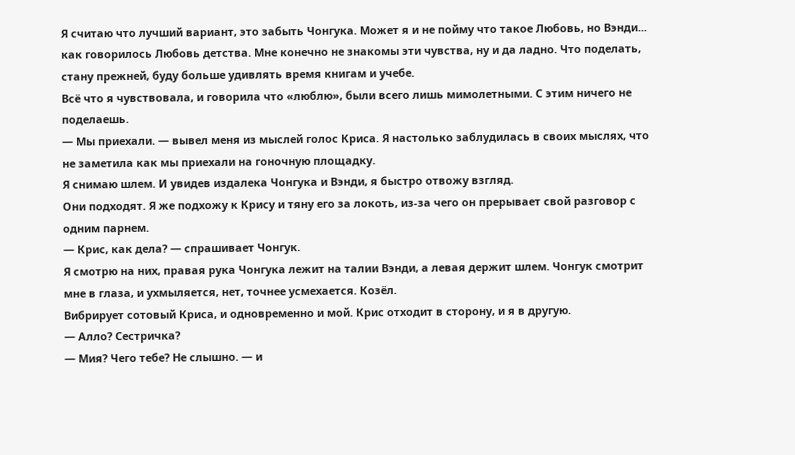Я считаю что лучший вариант, это забыть Чонгука. Может я и не пойму что такое Любовь, но Вэнди... как говорилось Любовь детства. Мне конечно не знакомы эти чувства, ну и да ладно. Что поделать, стану прежней, буду больше удивлять время книгам и учебе.
Всё что я чувствовала, и говорила что «люблю», были всего лишь мимолетными. С этим ничего не поделаешь.
— Мы приехали. — вывел меня из мыслей голос Криса. Я настолько заблудилась в своих мыслях, что не заметила как мы приехали на гоночную площадку.
Я снимаю шлем. И увидев издалека Чонгука и Вэнди, я быстро отвожу взгляд.
Они подходят. Я же подхожу к Крису и тяну его за локоть, из-за чего он прерывает свой разговор с одним парнем.
— Крис, как дела? — спрашивает Чонгук.
Я смотрю на них, правая рука Чонгука лежит на талии Вэнди, а левая держит шлем. Чонгук смотрит мне в глаза, и ухмыляется, нет, точнее усмехается. Козёл.
Вибрирует сотовый Криса, и одновременно и мой. Крис отходит в сторону, и я в другую.
— Алло? Сестричка?
— Мия? Чего тебе? Не слышно. — и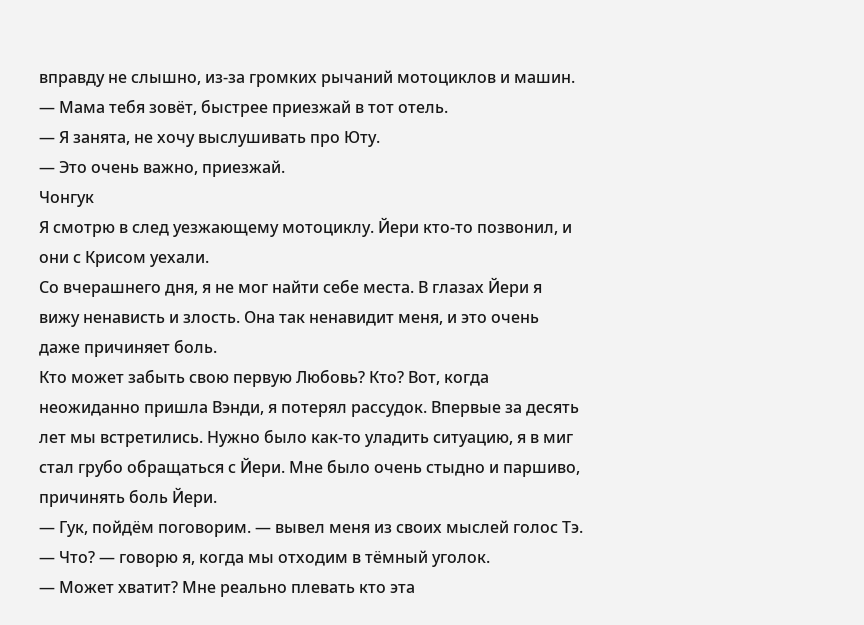вправду не слышно, из-за громких рычаний мотоциклов и машин.
— Мама тебя зовёт, быстрее приезжай в тот отель.
— Я занята, не хочу выслушивать про Юту.
— Это очень важно, приезжай.
Чонгук
Я смотрю в след уезжающему мотоциклу. Йери кто-то позвонил, и они с Крисом уехали.
Со вчерашнего дня, я не мог найти себе места. В глазах Йери я вижу ненависть и злость. Она так ненавидит меня, и это очень даже причиняет боль.
Кто может забыть свою первую Любовь? Кто? Вот, когда неожиданно пришла Вэнди, я потерял рассудок. Впервые за десять лет мы встретились. Нужно было как-то уладить ситуацию, я в миг стал грубо обращаться с Йери. Мне было очень стыдно и паршиво, причинять боль Йери.
— Гук, пойдём поговорим. — вывел меня из своих мыслей голос Тэ.
— Что? — говорю я, когда мы отходим в тёмный уголок.
— Может хватит? Мне реально плевать кто эта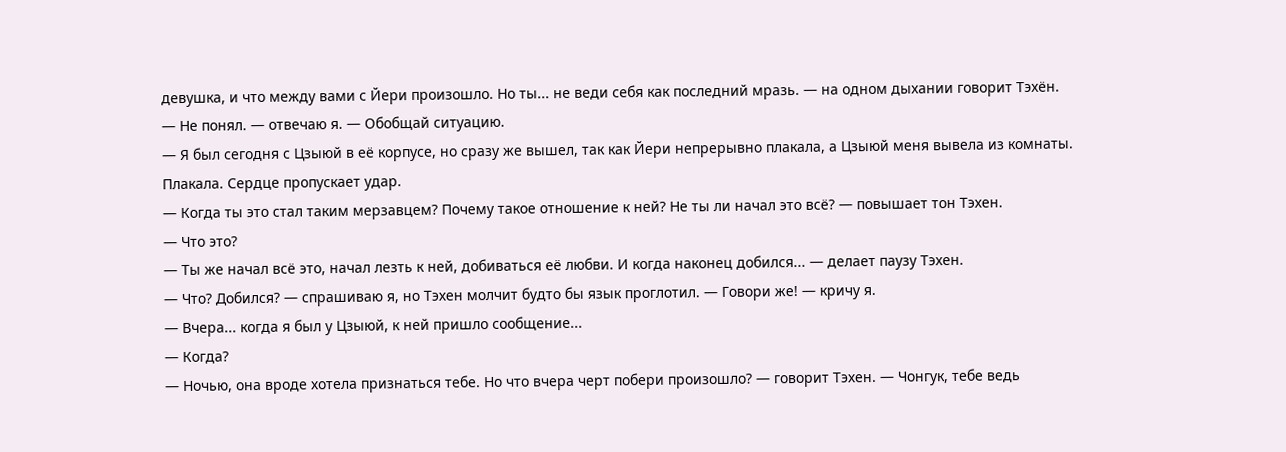девушка, и что между вами с Йери произошло. Но ты... не веди себя как последний мразь. — на одном дыхании говорит Тэхён.
— Не понял. — отвечаю я. — Обобщай ситуацию.
— Я был сегодня с Цзыюй в её корпусе, но сразу же вышел, так как Йери непрерывно плакала, а Цзыюй меня вывела из комнаты.
Плакала. Сердце пропускает удар.
— Когда ты это стал таким мерзавцем? Почему такое отношение к ней? Не ты ли начал это всё? — повышает тон Тэхен.
— Что это?
— Ты же начал всё это, начал лезть к ней, добиваться её любви. И когда наконец добился... — делает паузу Тэхен.
— Что? Добился? — спрашиваю я, но Тэхен молчит будто бы язык проглотил. — Говори же! — кричу я.
— Вчера... когда я был у Цзыюй, к ней пришло сообщение...
— Когда?
— Ночью, она вроде хотела признаться тебе. Но что вчера черт побери произошло? — говорит Тэхен. — Чонгук, тебе ведь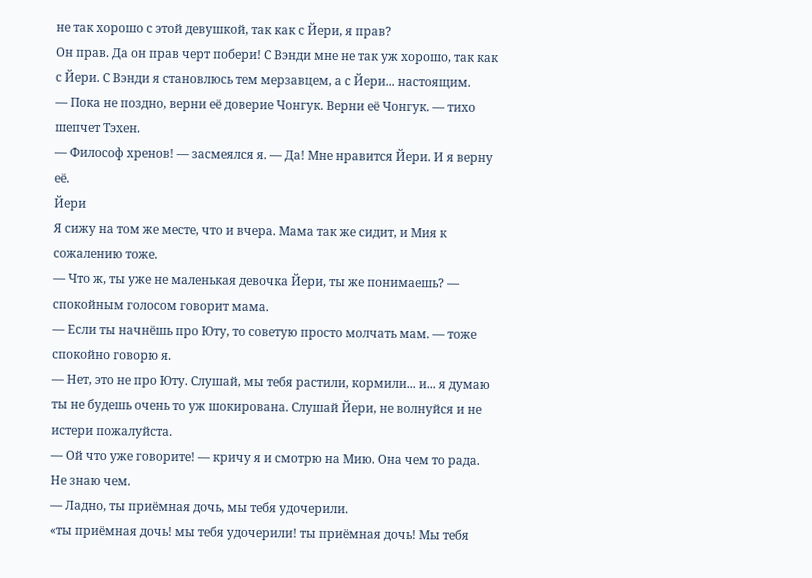не так хорошо с этой девушкой, так как с Йери, я прав?
Он прав. Да он прав черт побери! С Вэнди мне не так уж хорошо, так как с Йери. С Вэнди я становлюсь тем мерзавцем, а с Йери... настоящим.
— Пока не поздно, верни её доверие Чонгук. Верни её Чонгук. — тихо шепчет Тэхен.
— Философ хренов! — засмеялся я. — Да! Мне нравится Йери. И я верну её.
Йери
Я сижу на том же месте, что и вчера. Мама так же сидит, и Мия к сожалению тоже.
— Что ж, ты уже не маленькая девочка Йери, ты же понимаешь? — спокойным голосом говорит мама.
— Если ты начнёшь про Юту, то советую просто молчать мам. — тоже спокойно говорю я.
— Нет, это не про Юту. Слушай, мы тебя растили, кормили... и... я думаю ты не будешь очень то уж шокирована. Слушай Йери, не волнуйся и не истери пожалуйста.
— Ой что уже говорите! — кричу я и смотрю на Мию. Она чем то рада. Не знаю чем.
— Ладно, ты приёмная дочь, мы тебя удочерили.
«ты приёмная дочь! мы тебя удочерили! ты приёмная дочь! Мы тебя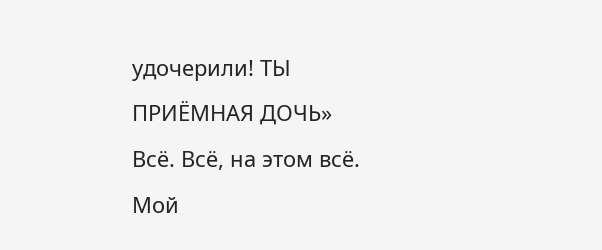удочерили! ТЫ ПРИЁМНАЯ ДОЧЬ»
Всё. Всё, на этом всё. Мой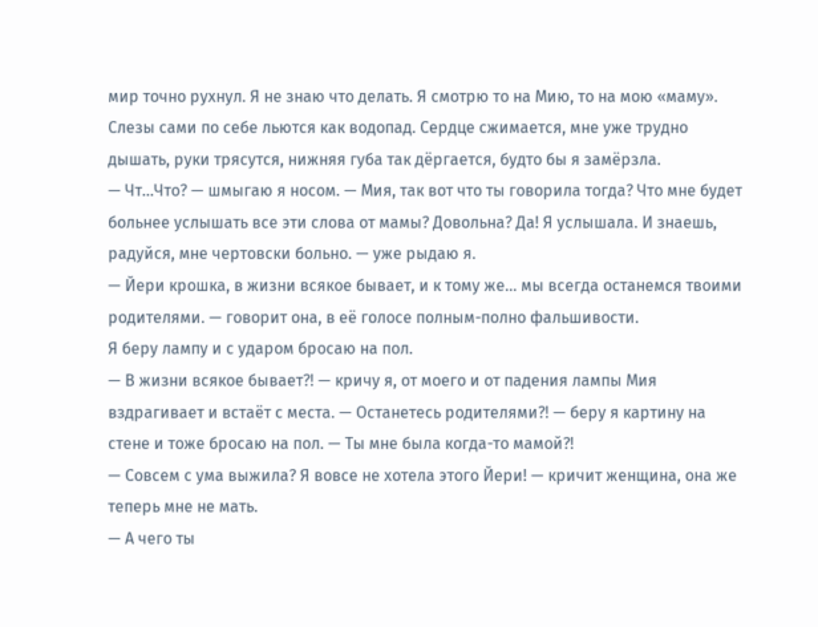мир точно рухнул. Я не знаю что делать. Я смотрю то на Мию, то на мою «маму». Слезы сами по себе льются как водопад. Сердце сжимается, мне уже трудно дышать, руки трясутся, нижняя губа так дёргается, будто бы я замёрзла.
— Чт...Что? — шмыгаю я носом. — Мия, так вот что ты говорила тогда? Что мне будет больнее услышать все эти слова от мамы? Довольна? Да! Я услышала. И знаешь, радуйся, мне чертовски больно. — уже рыдаю я.
— Йери крошка, в жизни всякое бывает, и к тому же... мы всегда останемся твоими родителями. — говорит она, в её голосе полным-полно фальшивости.
Я беру лампу и с ударом бросаю на пол.
— В жизни всякое бывает?! — кричу я, от моего и от падения лампы Мия вздрагивает и встаёт с места. — Останетесь родителями?! — беру я картину на стене и тоже бросаю на пол. — Ты мне была когда-то мамой?!
— Совсем с ума выжила? Я вовсе не хотела этого Йери! — кричит женщина, она же теперь мне не мать.
— А чего ты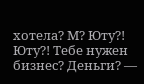хотела? М? Юту?! Юту?! Тебе нужен бизнес? Деньги? —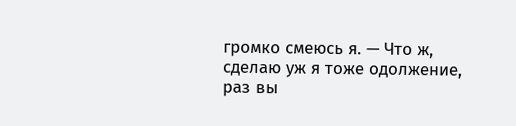громко смеюсь я. — Что ж, сделаю уж я тоже одолжение, раз вы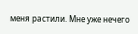меня растили. Мне уже нечего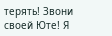терять! Звони своей Юте! Я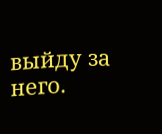выйду за него.